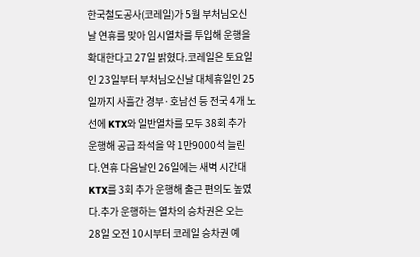한국철도공사(코레일)가 5월 부처님오신날 연휴를 맞아 임시열차를 투입해 운행을 확대한다고 27일 밝혔다.코레일은 토요일인 23일부터 부처님오신날 대체휴일인 25일까지 사흘간 경부·호남선 등 전국 4개 노선에 KTX와 일반열차를 모두 38회 추가 운행해 공급 좌석을 약 1만9000석 늘린다.연휴 다음날인 26일에는 새벽 시간대 KTX를 3회 추가 운행해 출근 편의도 높였다.추가 운행하는 열차의 승차권은 오는 28일 오전 10시부터 코레일 승차권 예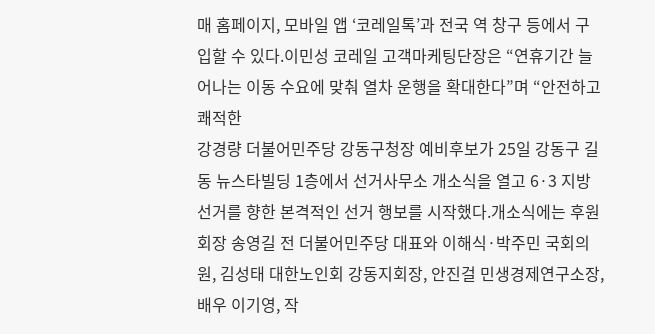매 홈페이지, 모바일 앱 ‘코레일톡’과 전국 역 창구 등에서 구입할 수 있다.이민성 코레일 고객마케팅단장은 “연휴기간 늘어나는 이동 수요에 맞춰 열차 운행을 확대한다”며 “안전하고 쾌적한
강경량 더불어민주당 강동구청장 예비후보가 25일 강동구 길동 뉴스타빌딩 1층에서 선거사무소 개소식을 열고 6·3 지방선거를 향한 본격적인 선거 행보를 시작했다.개소식에는 후원회장 송영길 전 더불어민주당 대표와 이해식·박주민 국회의원, 김성태 대한노인회 강동지회장, 안진걸 민생경제연구소장, 배우 이기영, 작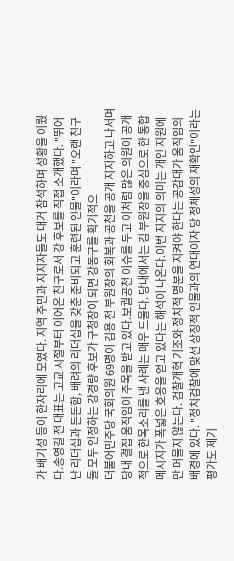가 배기성 등이 한자리에 모였다. 지역 주민과 지지자들도 대거 참석하며 성황을 이뤘다.송영길 전 대표는 고교 시절부터 이어온 친구로서 강 후보를 직접 소개했다. "뛰어난 리더십과 든든함, 배려의 리더십을 갖춘 준비되고 훈련된 인물"이라며 "오랜 친구들 모두 인정하는 강경량 후보가 구청장이 되면 강동구를 획기적으
더불어민주당 국회의원 69명이 김용 전 부원장의 회복과 공천을 공개 지지하고 나서며 당내 결집 움직임이 주목을 받고 있다.보궐공천 이슈를 두고 이처럼 많은 의원이 공개적으로 한목소리를 낸 사례는 매우 드물다. 당내에서는 김 부원장을 중심으로 한 통합 메시지가 폭넓은 호응을 얻고 있다는 해석이 나온다.이번 지지의 의미는 개인 지원에만 머물지 않는다. 검찰개혁 기조와 정치적 명분을 지켜야 한다는 공감대가 움직임의 배경에 있다. "정치검찰에 맞선 상징적 인물과의 연대이자 당 정체성의 재확인"이라는 평가도 제기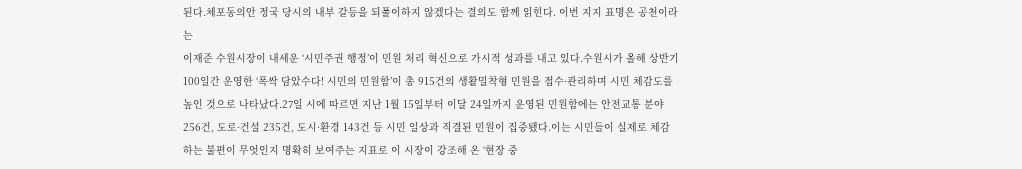된다.체포동의안 정국 당시의 내부 갈등을 되풀이하지 않겠다는 결의도 함께 읽힌다. 이번 지지 표명은 공천이라는
이재준 수원시장이 내세운 ‘시민주권 행정’이 민원 처리 혁신으로 가시적 성과를 내고 있다.수원시가 올해 상반기 100일간 운영한 ‘폭싹 담았수다! 시민의 민원함’이 총 915건의 생활밀착형 민원을 접수·관리하며 시민 체감도를 높인 것으로 나타났다.27일 시에 따르면 지난 1월 15일부터 이달 24일까지 운영된 민원함에는 안전교통 분야 256건, 도로·건설 235건, 도시·환경 143건 등 시민 일상과 직결된 민원이 집중됐다.이는 시민들이 실제로 체감하는 불편이 무엇인지 명확히 보여주는 지표로 이 시장이 강조해 온 ‘현장 중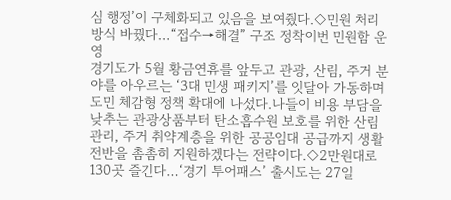심 행정’이 구체화되고 있음을 보여줬다.◇민원 처리 방식 바꿨다…“접수→해결” 구조 정착이번 민원함 운영
경기도가 5월 황금연휴를 앞두고 관광, 산림, 주거 분야를 아우르는 ‘3대 민생 패키지’를 잇달아 가동하며 도민 체감형 정책 확대에 나섰다.나들이 비용 부담을 낮추는 관광상품부터 탄소흡수원 보호를 위한 산림 관리, 주거 취약계층을 위한 공공임대 공급까지 생활 전반을 촘촘히 지원하겠다는 전략이다.◇2만원대로 130곳 즐긴다…‘경기 투어패스’ 출시도는 27일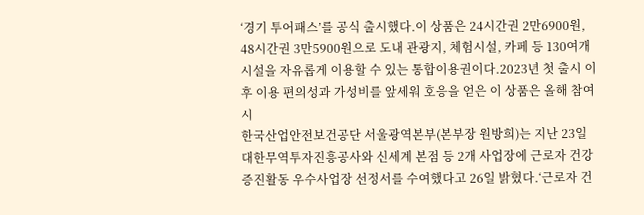‘경기 투어패스’를 공식 출시했다.이 상품은 24시간권 2만6900원, 48시간권 3만5900원으로 도내 관광지, 체험시설, 카페 등 130여개 시설을 자유롭게 이용할 수 있는 통합이용권이다.2023년 첫 출시 이후 이용 편의성과 가성비를 앞세워 호응을 얻은 이 상품은 올해 참여 시
한국산업안전보건공단 서울광역본부(본부장 원방희)는 지난 23일 대한무역투자진흥공사와 신세계 본점 등 2개 사업장에 근로자 건강증진활동 우수사업장 선정서를 수여했다고 26일 밝혔다.‘근로자 건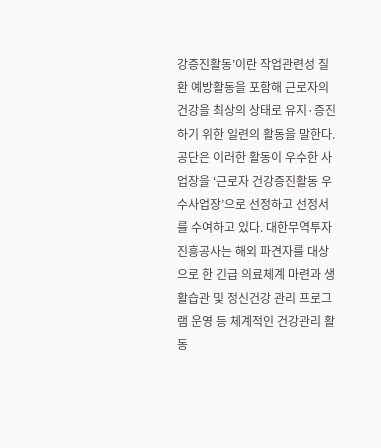강증진활동’이란 작업관련성 질환 예방활동을 포함해 근로자의 건강을 최상의 상태로 유지·증진하기 위한 일련의 활동을 말한다. 공단은 이러한 활동이 우수한 사업장을 ‘근로자 건강증진활동 우수사업장’으로 선정하고 선정서를 수여하고 있다. 대한무역투자진흥공사는 해외 파견자를 대상으로 한 긴급 의료체계 마련과 생활습관 및 정신건강 관리 프로그램 운영 등 체계적인 건강관리 활동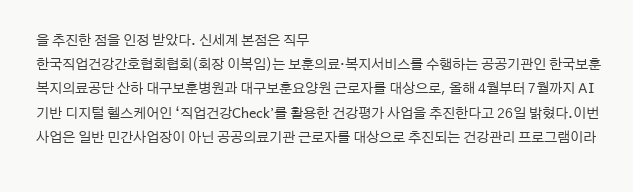을 추진한 점을 인정 받았다. 신세계 본점은 직무
한국직업건강간호협회협회(회장 이복임)는 보훈의료·복지서비스를 수행하는 공공기관인 한국보훈복지의료공단 산하 대구보훈병원과 대구보훈요양원 근로자를 대상으로, 올해 4월부터 7월까지 AI 기반 디지털 헬스케어인 ‘직업건강Check’를 활용한 건강평가 사업을 추진한다고 26일 밝혔다.이번 사업은 일반 민간사업장이 아닌 공공의료기관 근로자를 대상으로 추진되는 건강관리 프로그램이라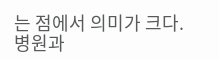는 점에서 의미가 크다.병원과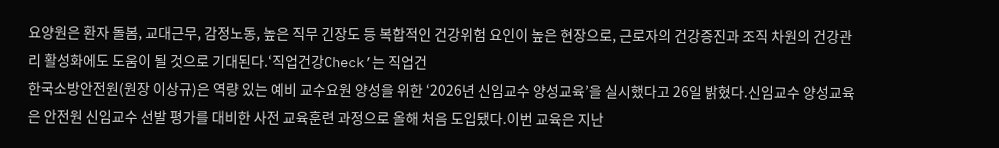요양원은 환자 돌봄, 교대근무, 감정노동, 높은 직무 긴장도 등 복합적인 건강위험 요인이 높은 현장으로, 근로자의 건강증진과 조직 차원의 건강관리 활성화에도 도움이 될 것으로 기대된다.‘직업건강Check’는 직업건
한국소방안전원(원장 이상규)은 역량 있는 예비 교수요원 양성을 위한 ‘2026년 신임교수 양성교육’을 실시했다고 26일 밝혔다.신임교수 양성교육은 안전원 신임교수 선발 평가를 대비한 사전 교육훈련 과정으로 올해 처음 도입됐다.이번 교육은 지난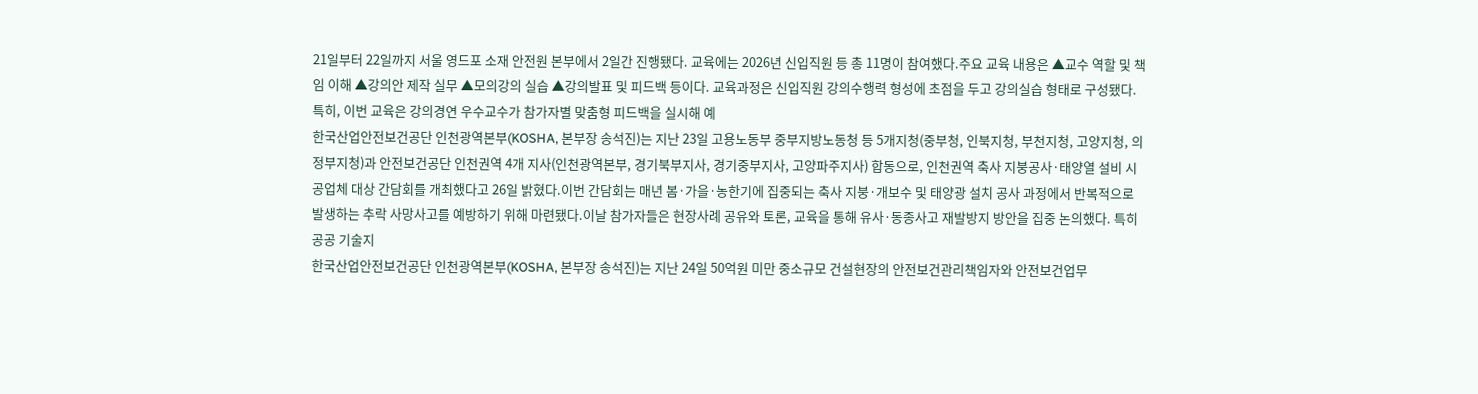21일부터 22일까지 서울 영드포 소재 안전원 본부에서 2일간 진행됐다. 교육에는 2026년 신입직원 등 총 11명이 참여했다.주요 교육 내용은 ▲교수 역할 및 책임 이해 ▲강의안 제작 실무 ▲모의강의 실습 ▲강의발표 및 피드백 등이다. 교육과정은 신입직원 강의수행력 형성에 초점을 두고 강의실습 형태로 구성됐다.특히, 이번 교육은 강의경연 우수교수가 참가자별 맞춤형 피드백을 실시해 예
한국산업안전보건공단 인천광역본부(KOSHA, 본부장 송석진)는 지난 23일 고용노동부 중부지방노동청 등 5개지청(중부청, 인북지청, 부천지청, 고양지청, 의정부지청)과 안전보건공단 인천권역 4개 지사(인천광역본부, 경기북부지사, 경기중부지사, 고양파주지사) 합동으로, 인천권역 축사 지붕공사·태양열 설비 시공업체 대상 간담회를 개최했다고 26일 밝혔다.이번 간담회는 매년 봄·가을·농한기에 집중되는 축사 지붕·개보수 및 태양광 설치 공사 과정에서 반복적으로 발생하는 추락 사망사고를 예방하기 위해 마련됐다.이날 참가자들은 현장사례 공유와 토론, 교육을 통해 유사·동종사고 재발방지 방안을 집중 논의했다. 특히 공공 기술지
한국산업안전보건공단 인천광역본부(KOSHA, 본부장 송석진)는 지난 24일 50억원 미만 중소규모 건설현장의 안전보건관리책임자와 안전보건업무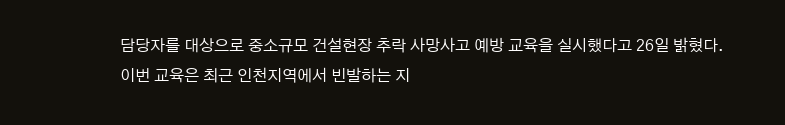담당자를 대상으로 중소규모 건설현장 추락 사망사고 예방 교육을 실시했다고 26일 밝혔다.이번 교육은 최근 인천지역에서 빈발하는 지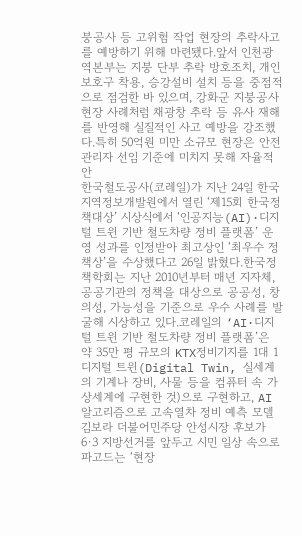붕공사 등 고위험 작업 현장의 추락사고를 예방하기 위해 마련됐다.앞서 인천광역본부는 지붕 단부 추락 방호조치, 개인보호구 착용, 승강설비 설치 등을 중점적으로 점검한 바 있으며, 강화군 지붕공사 현장 사례처럼 채광창 추락 등 유사 재해를 반영해 실질적인 사고 예방을 강조했다.특히 50억원 미만 소규모 현장은 안전관리자 선임 기준에 미치지 못해 자율적 안
한국철도공사(코레일)가 지난 24일 한국지역정보개발원에서 열린 ‘제15회 한국정책대상’ 시상식에서 ‘인공지능(AI)·디지털 트윈 기반 철도차량 정비 플랫폼’ 운영 성과를 인정받아 최고상인 ‘최우수 정책상’을 수상했다고 26일 밝혔다.한국정책학회는 지난 2010년부터 매년 지자체, 공공기관의 정책을 대상으로 공공성, 창의성, 가능성을 기준으로 우수 사례를 발굴해 시상하고 있다.코레일의 ‘AI·디지털 트윈 기반 철도차량 정비 플랫폼’은 약 35만 평 규모의 KTX정비기지를 1대 1 디지털 트윈(Digital Twin, 실세계의 기계나 장비, 사물 등을 컴퓨터 속 가상세계에 구현한 것)으로 구현하고, AI 알고리즘으로 고속열차 정비 예측 모델
김보라 더불어민주당 안성시장 후보가 6·3 지방선거를 앞두고 시민 일상 속으로 파고드는 ‘현장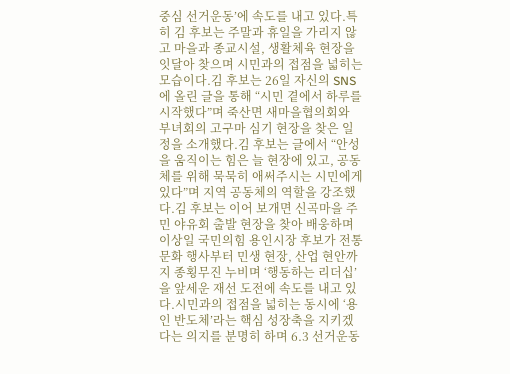중심 선거운동’에 속도를 내고 있다.특히 김 후보는 주말과 휴일을 가리지 않고 마을과 종교시설, 생활체육 현장을 잇달아 찾으며 시민과의 접점을 넓히는 모습이다.김 후보는 26일 자신의 SNS에 올린 글을 통해 “시민 곁에서 하루를 시작했다”며 죽산면 새마을협의회와 부녀회의 고구마 심기 현장을 찾은 일정을 소개했다.김 후보는 글에서 “안성을 움직이는 힘은 늘 현장에 있고, 공동체를 위해 묵묵히 애써주시는 시민에게 있다”며 지역 공동체의 역할을 강조했다.김 후보는 이어 보개면 신곡마을 주민 야유회 출발 현장을 찾아 배웅하며
이상일 국민의힘 용인시장 후보가 전통문화 행사부터 민생 현장, 산업 현안까지 종횡무진 누비며 ‘행동하는 리더십’을 앞세운 재선 도전에 속도를 내고 있다.시민과의 접점을 넓히는 동시에 ‘용인 반도체’라는 핵심 성장축을 지키겠다는 의지를 분명히 하며 6.3 선거운동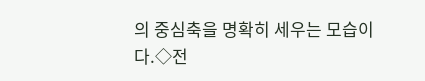의 중심축을 명확히 세우는 모습이다.◇전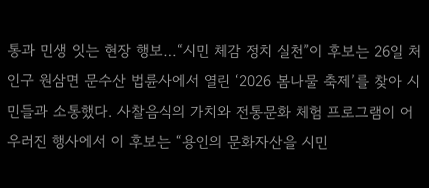통과 민생 잇는 현장 행보…“시민 체감 정치 실천”이 후보는 26일 처인구 원삼면 문수산 법륜사에서 열린 ‘2026 봄나물 축제’를 찾아 시민들과 소통했다. 사찰음식의 가치와 전통문화 체험 프로그램이 어우러진 행사에서 이 후보는 “용인의 문화자산을 시민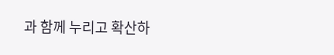과 함께 누리고 확산하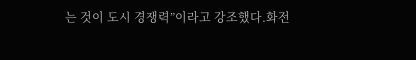는 것이 도시 경쟁력”이라고 강조했다.화전